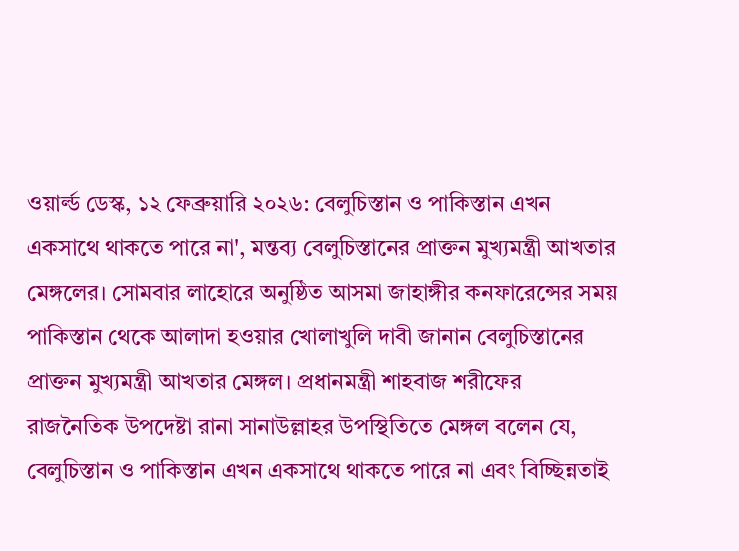ওয়ার্ল্ড ডেস্ক, ১২ ফেব্রুয়ারি ২০২৬: বেলুচিস্তান ও পাকিস্তান এখন একসাথে থাকতে পারে না', মন্তব্য বেলুচিস্তানের প্রাক্তন মুখ্যমন্ত্রী আখতার মেঙ্গলের। সোমবার লাহোরে অনুষ্ঠিত আসমা জাহাঙ্গীর কনফারেন্সের সময় পাকিস্তান থেকে আলাদা হওয়ার খোলাখুলি দাবী জানান বেলুচিস্তানের প্রাক্তন মুখ্যমন্ত্রী আখতার মেঙ্গল। প্রধানমন্ত্রী শাহবাজ শরীফের রাজনৈতিক উপদেষ্টা রানা সানাউল্লাহর উপস্থিতিতে মেঙ্গল বলেন যে, বেলুচিস্তান ও পাকিস্তান এখন একসাথে থাকতে পারে না এবং বিচ্ছিন্নতাই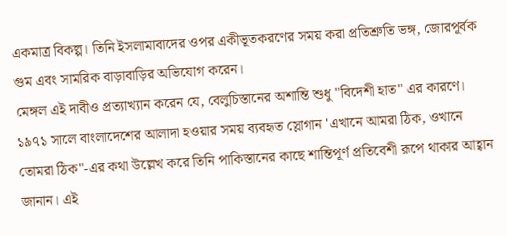একমাত্র বিকল্প। তিনি ইসলামাবাদের ওপর একীভূতকরণের সময় করা প্রতিশ্রুতি ভঙ্গ, জোরপূর্বক গুম এবং সামরিক বাড়াবাড়ির অভিযোগ করেন।
মেঙ্গল এই দাবীও প্রত্যাখ্যান করেন যে, বেলুচিস্তানের অশান্তি শুধু "বিদেশী হাত" এর কারণে। ১৯৭১ সালে বাংলাদেশের আলাদা হওয়ার সময় ব্যবহৃত স্লোগান 'এখানে আমরা ঠিক, ওখানে তোমরা ঠিক"-এর কথা উল্লেখ করে তিনি পাকিস্তানের কাছে শান্তিপূর্ণ প্রতিবেশী রূপে থাকার আহ্বান জানান। এই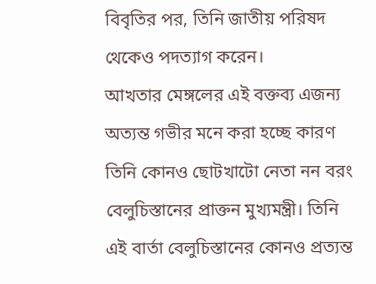বিবৃতির পর, তিনি জাতীয় পরিষদ থেকেও পদত্যাগ করেন।
আখতার মেঙ্গলের এই বক্তব্য এজন্য অত্যন্ত গভীর মনে করা হচ্ছে কারণ তিনি কোনও ছোটখাটো নেতা নন বরং বেলুচিস্তানের প্রাক্তন মুখ্যমন্ত্রী। তিনি এই বার্তা বেলুচিস্তানের কোনও প্রত্যন্ত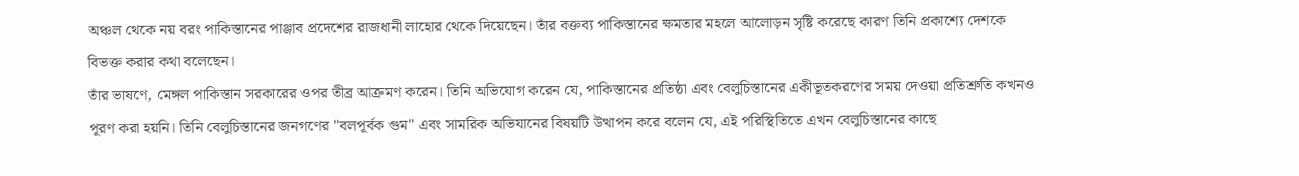অঞ্চল থেকে নয় বরং পাকিস্তানের পাঞ্জাব প্রদেশের রাজধানী লাহোর থেকে দিয়েছেন। তাঁর বক্তব্য পাকিস্তানের ক্ষমতার মহলে আলোড়ন সৃষ্টি করেছে কারণ তিনি প্রকাশ্যে দেশকে বিভক্ত করার কথা বলেছেন।
তাঁর ভাষণে, মেঙ্গল পাকিস্তান সরকারের ওপর তীব্র আক্রমণ করেন। তিনি অভিযোগ করেন যে, পাকিস্তানের প্রতিষ্ঠা এবং বেলুচিস্তানের একীভূতকরণের সময় দেওয়া প্রতিশ্রুতি কখনও পূরণ করা হয়নি। তিনি বেলুচিস্তানের জনগণের "বলপূর্বক গুম" এবং সামরিক অভিযানের বিষয়টি উত্থাপন করে বলেন যে, এই পরিস্থিতিতে এখন বেলুচিস্তানের কাছে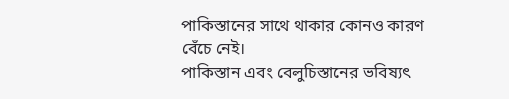পাকিস্তানের সাথে থাকার কোনও কারণ বেঁচে নেই।
পাকিস্তান এবং বেলুচিস্তানের ভবিষ্যৎ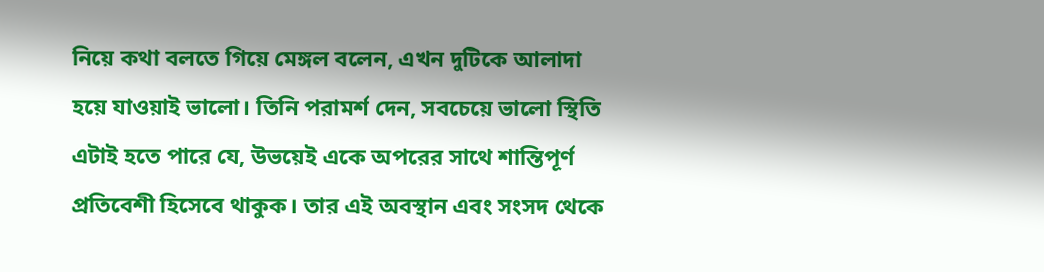নিয়ে কথা বলতে গিয়ে মেঙ্গল বলেন, এখন দুটিকে আলাদা হয়ে যাওয়াই ভালো। তিনি পরামর্শ দেন, সবচেয়ে ভালো স্থিতি এটাই হতে পারে যে, উভয়েই একে অপরের সাথে শান্তিপূর্ণ প্রতিবেশী হিসেবে থাকুক। তার এই অবস্থান এবং সংসদ থেকে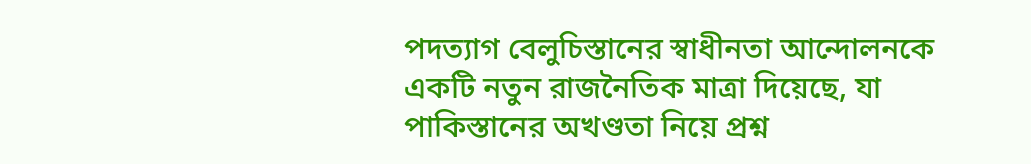পদত্যাগ বেলুচিস্তানের স্বাধীনতা আন্দোলনকে একটি নতুন রাজনৈতিক মাত্রা দিয়েছে, যা পাকিস্তানের অখণ্ডতা নিয়ে প্রশ্ন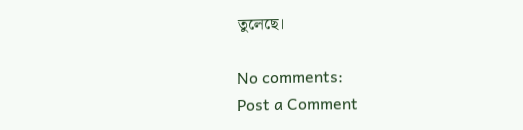তুলেছে।

No comments:
Post a Comment